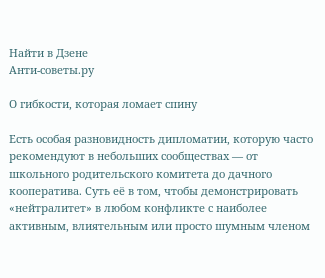Найти в Дзене
Анти-советы.ру

О гибкости, которая ломает спину

Есть особая разновидность дипломатии, которую часто рекомендуют в небольших сообществах — от школьного родительского комитета до дачного кооператива. Суть её в том, чтобы демонстрировать «нейтралитет» в любом конфликте с наиболее активным, влиятельным или просто шумным членом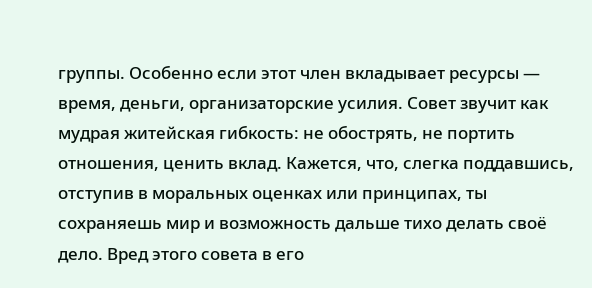группы. Особенно если этот член вкладывает ресурсы — время, деньги, организаторские усилия. Совет звучит как мудрая житейская гибкость: не обострять, не портить отношения, ценить вклад. Кажется, что, слегка поддавшись, отступив в моральных оценках или принципах, ты сохраняешь мир и возможность дальше тихо делать своё дело. Вред этого совета в его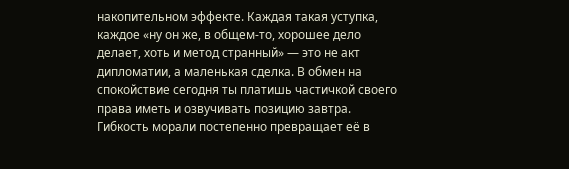накопительном эффекте. Каждая такая уступка, каждое «ну он же, в общем-то, хорошее дело делает, хоть и метод странный» — это не акт дипломатии, а маленькая сделка. В обмен на спокойствие сегодня ты платишь частичкой своего права иметь и озвучивать позицию завтра. Гибкость морали постепенно превращает её в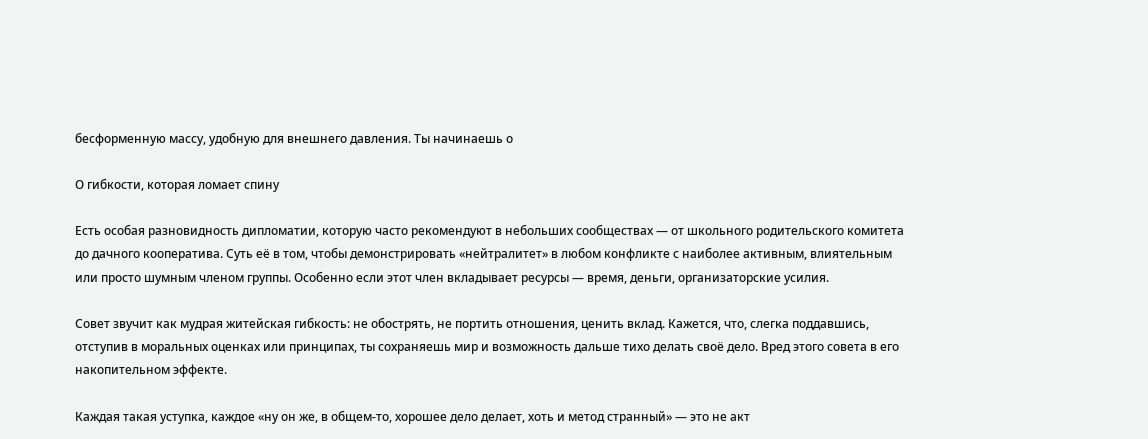бесформенную массу, удобную для внешнего давления. Ты начинаешь о

О гибкости, которая ломает спину

Есть особая разновидность дипломатии, которую часто рекомендуют в небольших сообществах — от школьного родительского комитета до дачного кооператива. Суть её в том, чтобы демонстрировать «нейтралитет» в любом конфликте с наиболее активным, влиятельным или просто шумным членом группы. Особенно если этот член вкладывает ресурсы — время, деньги, организаторские усилия.

Совет звучит как мудрая житейская гибкость: не обострять, не портить отношения, ценить вклад. Кажется, что, слегка поддавшись, отступив в моральных оценках или принципах, ты сохраняешь мир и возможность дальше тихо делать своё дело. Вред этого совета в его накопительном эффекте.

Каждая такая уступка, каждое «ну он же, в общем-то, хорошее дело делает, хоть и метод странный» — это не акт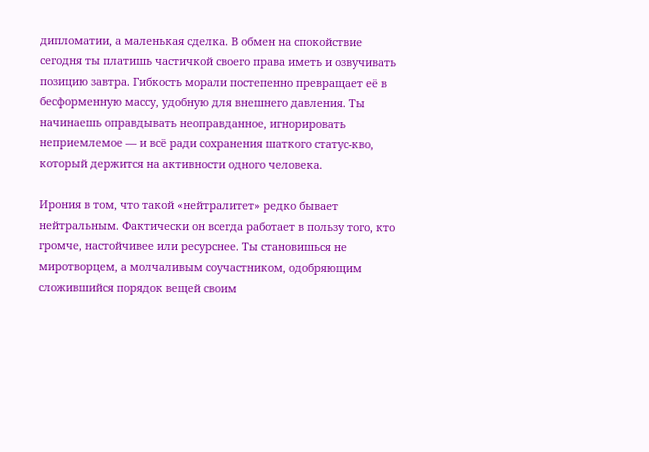дипломатии, а маленькая сделка. В обмен на спокойствие сегодня ты платишь частичкой своего права иметь и озвучивать позицию завтра. Гибкость морали постепенно превращает её в бесформенную массу, удобную для внешнего давления. Ты начинаешь оправдывать неоправданное, игнорировать неприемлемое — и всё ради сохранения шаткого статус-кво, который держится на активности одного человека.

Ирония в том, что такой «нейтралитет» редко бывает нейтральным. Фактически он всегда работает в пользу того, кто громче, настойчивее или ресурснее. Ты становишься не миротворцем, а молчаливым соучастником, одобряющим сложившийся порядок вещей своим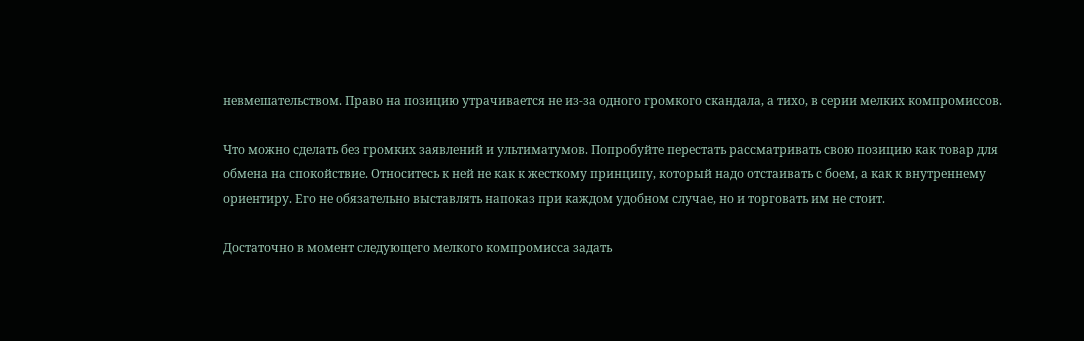невмешательством. Право на позицию утрачивается не из-за одного громкого скандала, а тихо, в серии мелких компромиссов.

Что можно сделать без громких заявлений и ультиматумов. Попробуйте перестать рассматривать свою позицию как товар для обмена на спокойствие. Относитесь к ней не как к жесткому принципу, который надо отстаивать с боем, а как к внутреннему ориентиру. Его не обязательно выставлять напоказ при каждом удобном случае, но и торговать им не стоит.

Достаточно в момент следующего мелкого компромисса задать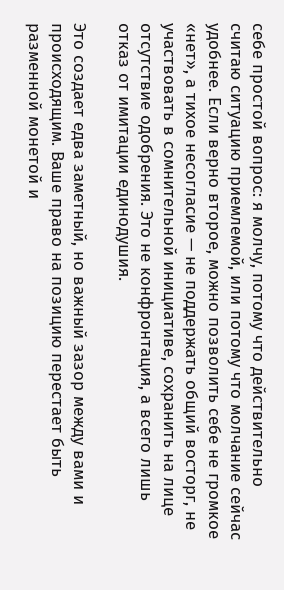себе простой вопрос: я молчу, потому что действительно считаю ситуацию приемлемой, или потому что молчание сейчас удобнее. Если верно второе, можно позволить себе не громкое «нет», а тихое несогласие — не поддержать общий восторг, не участвовать в сомнительной инициативе, сохранить на лице отсутствие одобрения. Это не конфронтация, а всего лишь отказ от имитации единодушия.

Это создает едва заметный, но важный зазор между вами и происходящим. Ваше право на позицию перестает быть разменной монетой и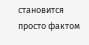становится просто фактом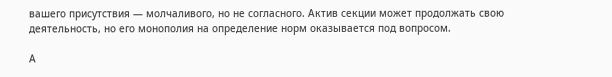вашего присутствия — молчаливого, но не согласного. Актив секции может продолжать свою деятельность, но его монополия на определение норм оказывается под вопросом.

А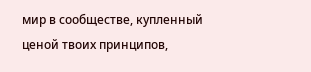мир в сообществе, купленный ценой твоих принципов,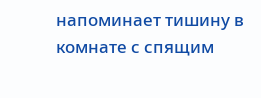напоминает тишину в комнате с спящим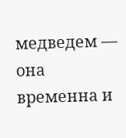медведем — она временна и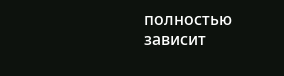полностью зависит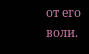от его воли.